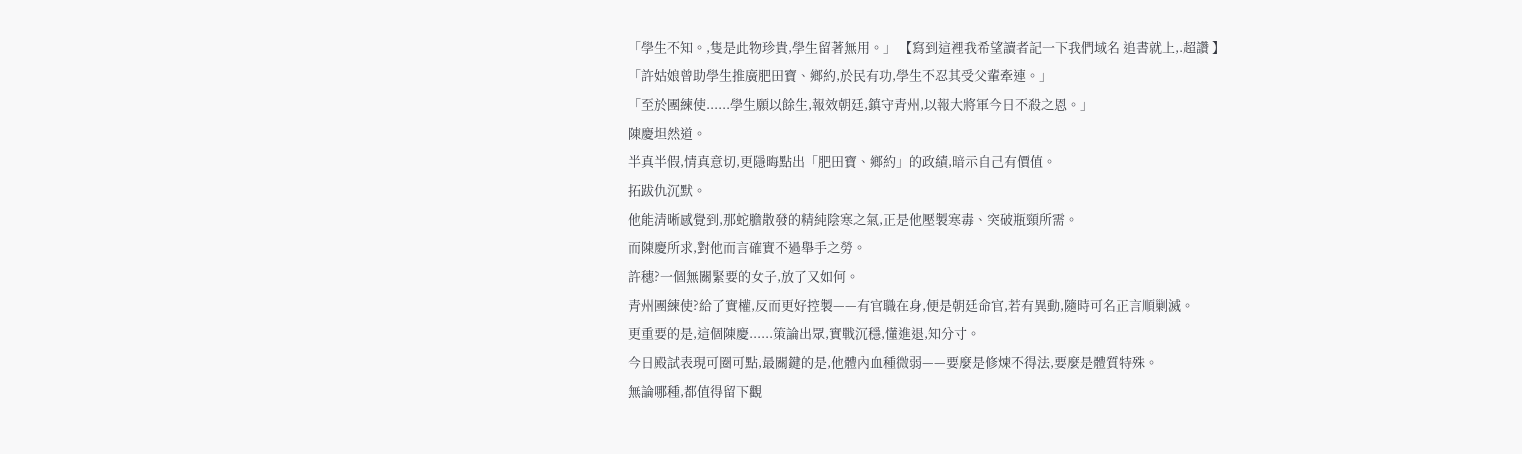「學生不知。,隻是此物珍貴,學生留著無用。」 【寫到這裡我希望讀者記一下我們域名 追書就上,.超讚 】
「許姑娘曾助學生推廣肥田寶、鄉約,於民有功,學生不忍其受父輩牽連。」
「至於團練使......學生願以餘生,報效朝廷,鎮守青州,以報大將軍今日不殺之恩。」
陳慶坦然道。
半真半假,情真意切,更隱晦點出「肥田寶、鄉約」的政績,暗示自己有價值。
拓跋仇沉默。
他能清晰感覺到,那蛇膽散發的精純陰寒之氣,正是他壓製寒毒、突破瓶頸所需。
而陳慶所求,對他而言確實不過舉手之勞。
許穗?一個無關緊要的女子,放了又如何。
青州團練使?給了實權,反而更好控製——有官職在身,便是朝廷命官,若有異動,隨時可名正言順剿滅。
更重要的是,這個陳慶......策論出眾,實戰沉穩,懂進退,知分寸。
今日殿試表現可圈可點,最關鍵的是,他體內血種微弱——要麼是修煉不得法,要麼是體質特殊。
無論哪種,都值得留下觀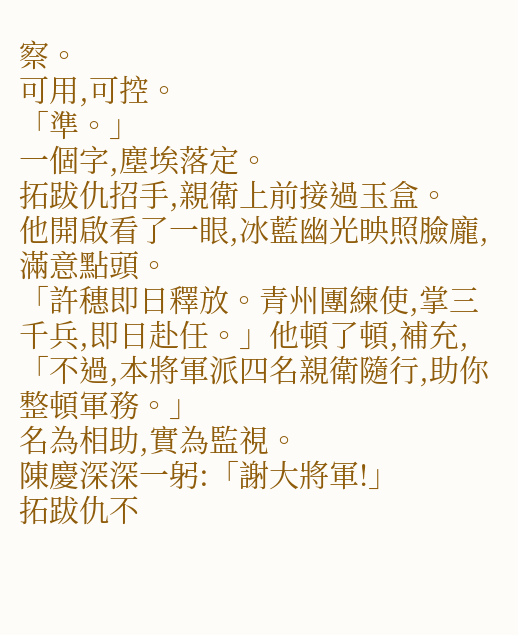察。
可用,可控。
「準。」
一個字,塵埃落定。
拓跋仇招手,親衛上前接過玉盒。
他開啟看了一眼,冰藍幽光映照臉龐,滿意點頭。
「許穗即日釋放。青州團練使,掌三千兵,即日赴任。」他頓了頓,補充,「不過,本將軍派四名親衛隨行,助你整頓軍務。」
名為相助,實為監視。
陳慶深深一躬:「謝大將軍!」
拓跋仇不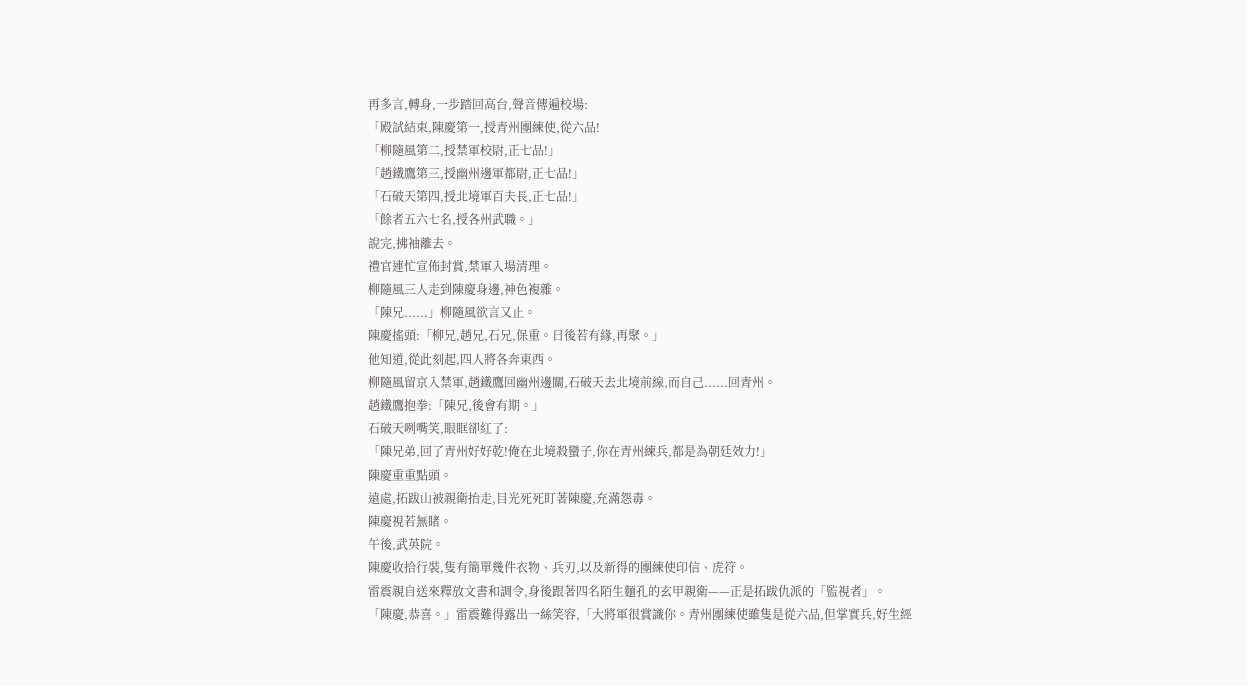再多言,轉身,一步踏回高台,聲音傳遍校場:
「殿試結束,陳慶第一,授青州團練使,從六品!
「柳隨風第二,授禁軍校尉,正七品!」
「趙鐵鷹第三,授幽州邊軍都尉,正七品!」
「石破天第四,授北境軍百夫長,正七品!」
「餘者五六七名,授各州武職。」
說完,拂袖離去。
禮官連忙宣佈封賞,禁軍入場清理。
柳隨風三人走到陳慶身邊,神色複雜。
「陳兄......」柳隨風欲言又止。
陳慶搖頭:「柳兄,趙兄,石兄,保重。日後若有緣,再聚。」
他知道,從此刻起,四人將各奔東西。
柳隨風留京入禁軍,趙鐵鷹回幽州邊關,石破天去北境前線,而自己......回青州。
趙鐵鷹抱拳:「陳兄,後會有期。」
石破天咧嘴笑,眼眶卻紅了:
「陳兄弟,回了青州好好乾!俺在北境殺蠻子,你在青州練兵,都是為朝廷效力!」
陳慶重重點頭。
遠處,拓跋山被親衛抬走,目光死死盯著陳慶,充滿怨毒。
陳慶視若無睹。
午後,武英院。
陳慶收拾行裝,隻有簡單幾件衣物、兵刃,以及新得的團練使印信、虎符。
雷震親自送來釋放文書和調令,身後跟著四名陌生麵孔的玄甲親衛——正是拓跋仇派的「監視者」。
「陳慶,恭喜。」雷震難得露出一絲笑容,「大將軍很賞識你。青州團練使雖隻是從六品,但掌實兵,好生經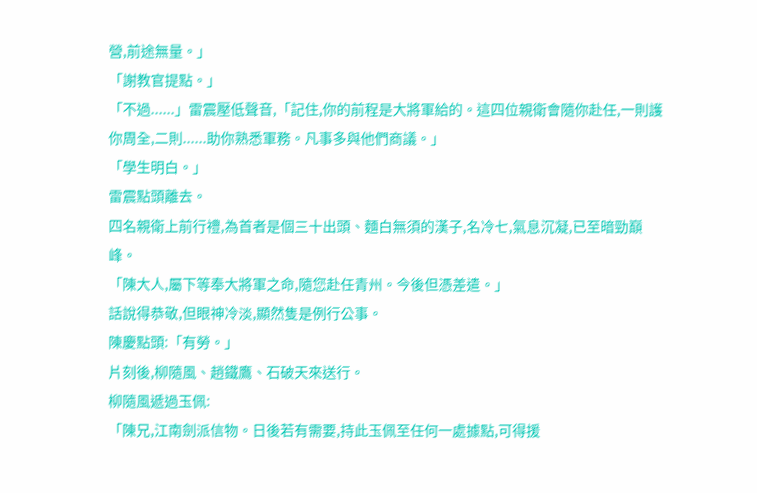營,前途無量。」
「謝教官提點。」
「不過......」雷震壓低聲音,「記住,你的前程是大將軍給的。這四位親衛會隨你赴任,一則護你周全,二則......助你熟悉軍務。凡事多與他們商議。」
「學生明白。」
雷震點頭離去。
四名親衛上前行禮,為首者是個三十出頭、麵白無須的漢子,名冷七,氣息沉凝,已至暗勁巔峰。
「陳大人,屬下等奉大將軍之命,隨您赴任青州。今後但憑差遣。」
話說得恭敬,但眼神冷淡,顯然隻是例行公事。
陳慶點頭:「有勞。」
片刻後,柳隨風、趙鐵鷹、石破天來送行。
柳隨風遞過玉佩:
「陳兄,江南劍派信物。日後若有需要,持此玉佩至任何一處據點,可得援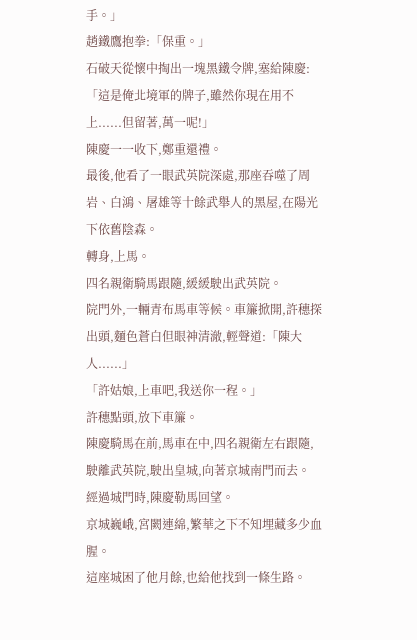手。」
趙鐵鷹抱拳:「保重。」
石破天從懷中掏出一塊黑鐵令牌,塞給陳慶:
「這是俺北境軍的牌子,雖然你現在用不上......但留著,萬一呢!」
陳慶一一收下,鄭重還禮。
最後,他看了一眼武英院深處,那座吞噬了周岩、白鴻、屠雄等十餘武舉人的黑屋,在陽光下依舊陰森。
轉身,上馬。
四名親衛騎馬跟隨,緩緩駛出武英院。
院門外,一輛青布馬車等候。車簾掀開,許穗探出頭,麵色蒼白但眼神清澈,輕聲道:「陳大人......」
「許姑娘,上車吧,我送你一程。」
許穗點頭,放下車簾。
陳慶騎馬在前,馬車在中,四名親衛左右跟隨,駛離武英院,駛出皇城,向著京城南門而去。
經過城門時,陳慶勒馬回望。
京城巍峨,宮闕連綿,繁華之下不知埋藏多少血腥。
這座城困了他月餘,也給他找到一條生路。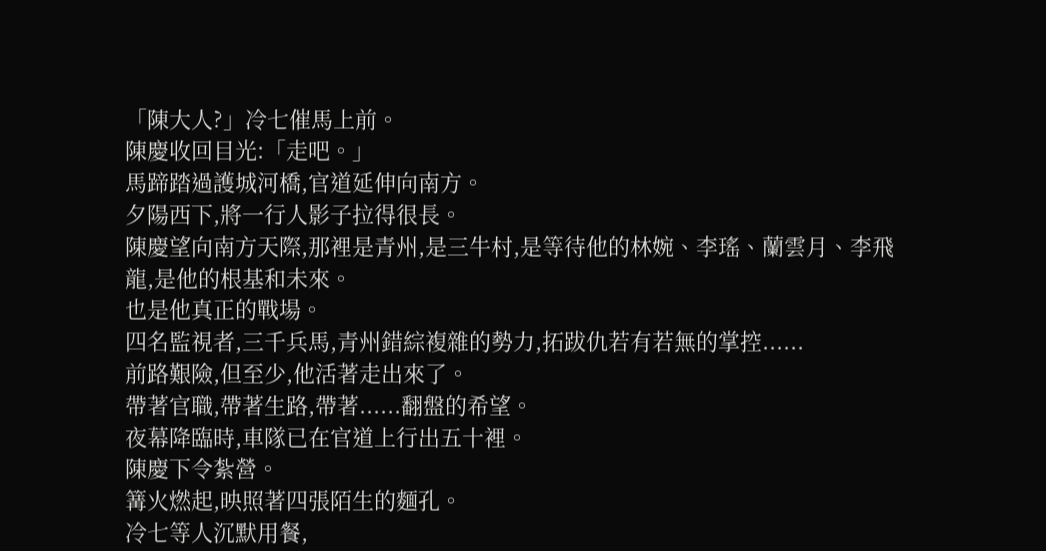「陳大人?」冷七催馬上前。
陳慶收回目光:「走吧。」
馬蹄踏過護城河橋,官道延伸向南方。
夕陽西下,將一行人影子拉得很長。
陳慶望向南方天際,那裡是青州,是三牛村,是等待他的林婉、李瑤、蘭雲月、李飛龍,是他的根基和未來。
也是他真正的戰場。
四名監視者,三千兵馬,青州錯綜複雜的勢力,拓跋仇若有若無的掌控......
前路艱險,但至少,他活著走出來了。
帶著官職,帶著生路,帶著......翻盤的希望。
夜幕降臨時,車隊已在官道上行出五十裡。
陳慶下令紮營。
篝火燃起,映照著四張陌生的麵孔。
冷七等人沉默用餐,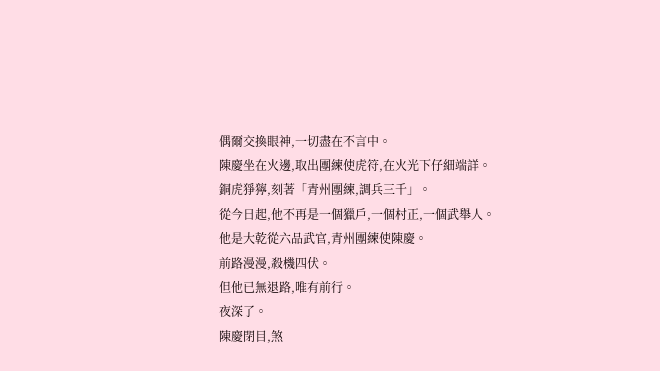偶爾交換眼神,一切盡在不言中。
陳慶坐在火邊,取出團練使虎符,在火光下仔細端詳。
銅虎猙獰,刻著「青州團練,調兵三千」。
從今日起,他不再是一個獵戶,一個村正,一個武舉人。
他是大乾從六品武官,青州團練使陳慶。
前路漫漫,殺機四伏。
但他已無退路,唯有前行。
夜深了。
陳慶閉目,煞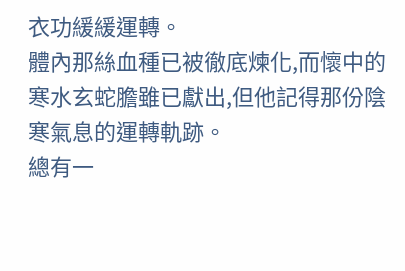衣功緩緩運轉。
體內那絲血種已被徹底煉化,而懷中的寒水玄蛇膽雖已獻出,但他記得那份陰寒氣息的運轉軌跡。
總有一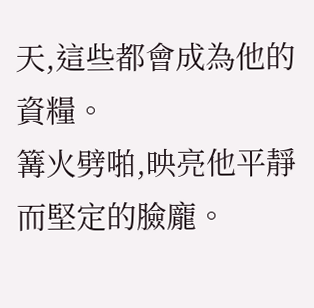天,這些都會成為他的資糧。
篝火劈啪,映亮他平靜而堅定的臉龐。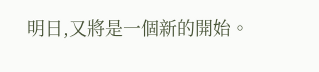明日,又將是一個新的開始。